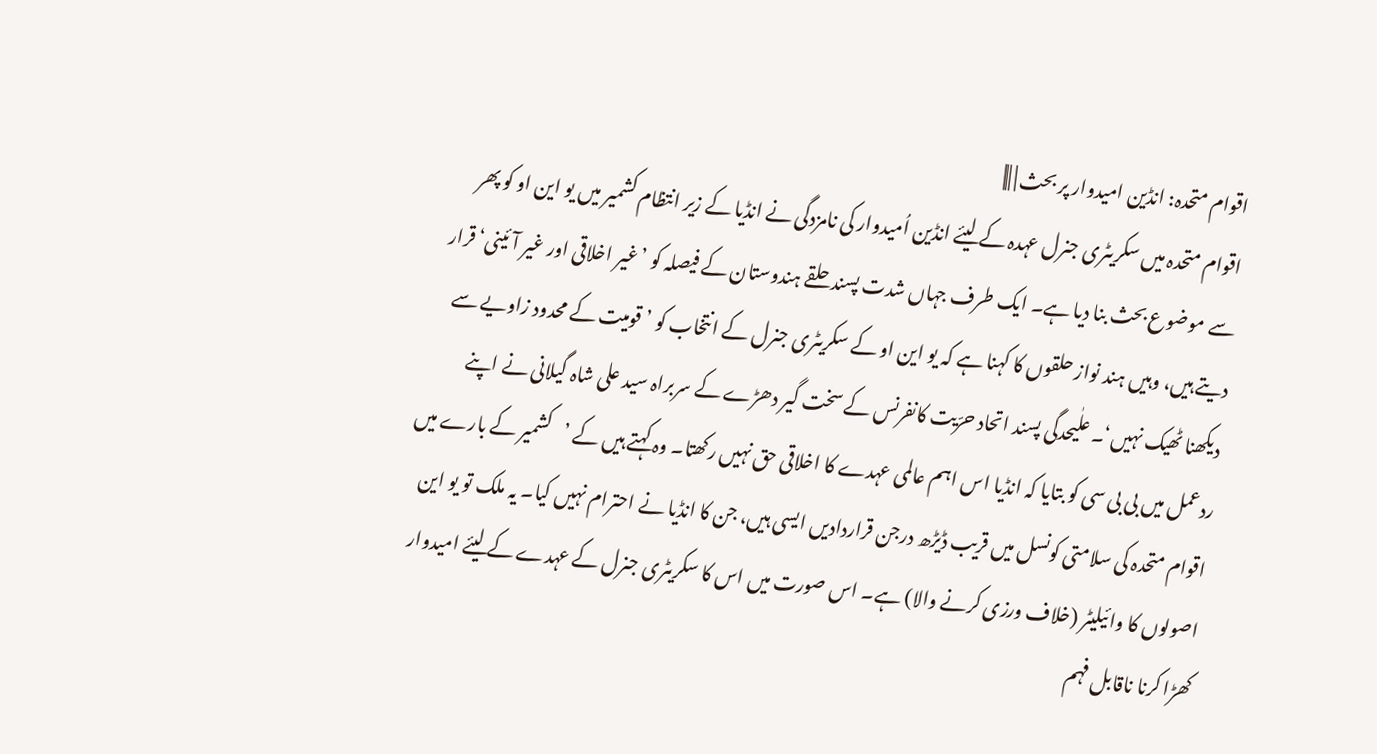اقوام متحدہ: انڈین امیدوار پر بحث | |||
اقوام متحدہ میں سکریٹری جنرل عہدہ کے لیئے انڈین اُمیدوار کی نامزدگی نے انڈیا کے زیر انتظام کشمیر میں یو این او کو پھر سے موضوع بحث بنا دیا ہے۔ ایک طرف جہاں شدت پسند حلقے ہندوستان کے فیصلہ کو ’غیر اخلاقی اور غیر آئینی‘ قرار دیتے ہیں، وہیں ہند نواز حلقوں کا کہنا ہے کہ یو این او کے سکریٹری جنرل کے انتخاب کو ’قومیت کے محدود زاویے سے دیکھنا ٹھیک نہیں‘۔ علٰیحدگی پسند اتحاد حرّیت کانفرنس کے سخت گیر دھڑے کے سربراہ سید علی شاہ گیلانی نے اپنے ردعمل میں بی بی سی کو بتایا کہ انڈیا اس اہم عالمی عہدے کا اخلاقی حق نہیں رکھتا۔ وہ کہتے ہیں کے ’کشمیر کے بارے میں اقوام متحدہ کی سلامتی کونسل میں قریب ڈیڑھ درجن قراردادیں ایسی ہیں، جن کا انڈیا نے احترام نہیں کیا۔ یہ ملک تو یو این اصولوں کا وائیلیٹر (خلاف ورزی کرنے والا) ہے۔ اس صورت میں اس کا سکریٹری جنرل کے عہدے کے لیئے امیدوار کھڑا کرنا ناقابل فہم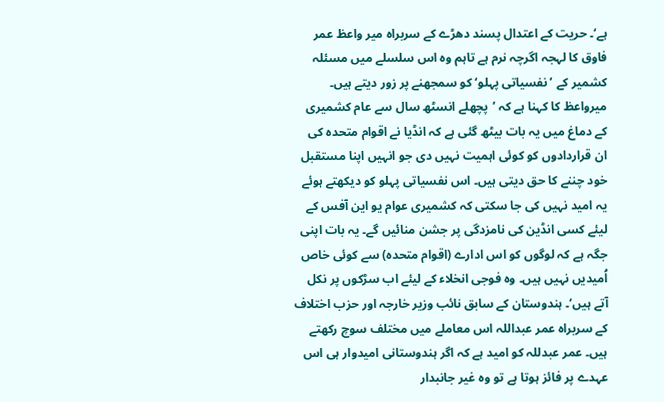ہے‘۔ حریت کے اعتدال پسند دھڑے کے سربراہ میر واعظ عمر فاوق کا لہجہ اگرچہ نرم ہے تاہم وہ اس سلسلے میں مسئلہ کشمیر کے ’نفسیاتی پہلو‘ کو سمجھنے پر زور دیتے ہیں۔ میرواعظ کا کہنا ہے کہ ’پچھلے انسٹھ سال سے عام کشمیری کے دماغ میں یہ بات بیٹھ گئی ہے کہ انڈیا نے اقوام متحدہ کی ان قراردادوں کو کوئی اہمیت نہیں دی جو انہیں اپنا مستقبل خود چننے کا حق دیتی ہیں۔ اس نفسیاتی پہلو کو دیکھتے ہوئے یہ امید نہیں کی جا سکتی کہ کشمیری عوام یو این آفس کے لیئے کسی انڈین کی نامزدگی پر جشن منائیں گے۔ یہ بات اپنی جگہ ہے کہ لوگوں کو اس ادارے (اقوام متحدہ) سے کوئی خاص اُمیدیں نہیں ہیں۔ وہ فوجی انخلاء کے لیئے اب سڑکوں پر نکل آتے ہیں‘۔ ہندوستان کے سابق نائب وزیر خارجہ اور حزب اختلاف کے سربراہ عمر عبداللہ اس معاملے میں مختلف سوچ رکھتے ہیں۔ عمر عبدللہ کو امید ہے کہ اگر ہندوستانی امیدوار ہی اس عہدے پر فائز ہوتا ہے تو وہ غیر جانبدار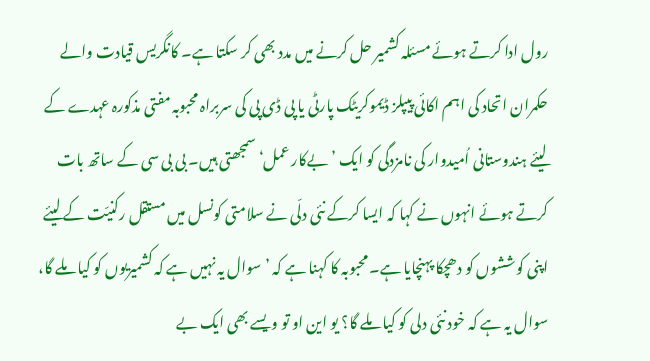رول ادا کرتے ہوئے مسئلہ کشمیر حل کرنے میں مدد بھی کر سکتا ہے۔ کانگریس قیادت والے حکمران اتحاد کی اہم اکائی پیپلز ڈیموکریٹک پارٹی یا پی ڈی پی کی سربراہ محبوبہ مفتی مذکورہ عہدے کے لیئے ہندوستانی اُمیدوار کی نامزدگی کو ایک ’بےکار عمل‘ سمجھتی ہیں۔ بی بی سی کے ساتھ بات کرتے ہوئے انہوں نے کہا کہ ایسا کرکے نئی دلّی نے سلامتی کونسل میں مستقل رکنیّت کے لیئے اپنی کوششوں کو دھچکا پہنچایا ہے۔ محبوبہ کا کہنا ہے کہ ’سوال یہ نہیں ہے کہ کشمیریوں کو کیا ملے گا، سوال یہ ہے کہ خود نئی دلی کو کیا ملے گا؟ یو این او تو ویسے بھی ایک بے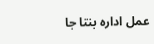عمل ادارہ بنتا جا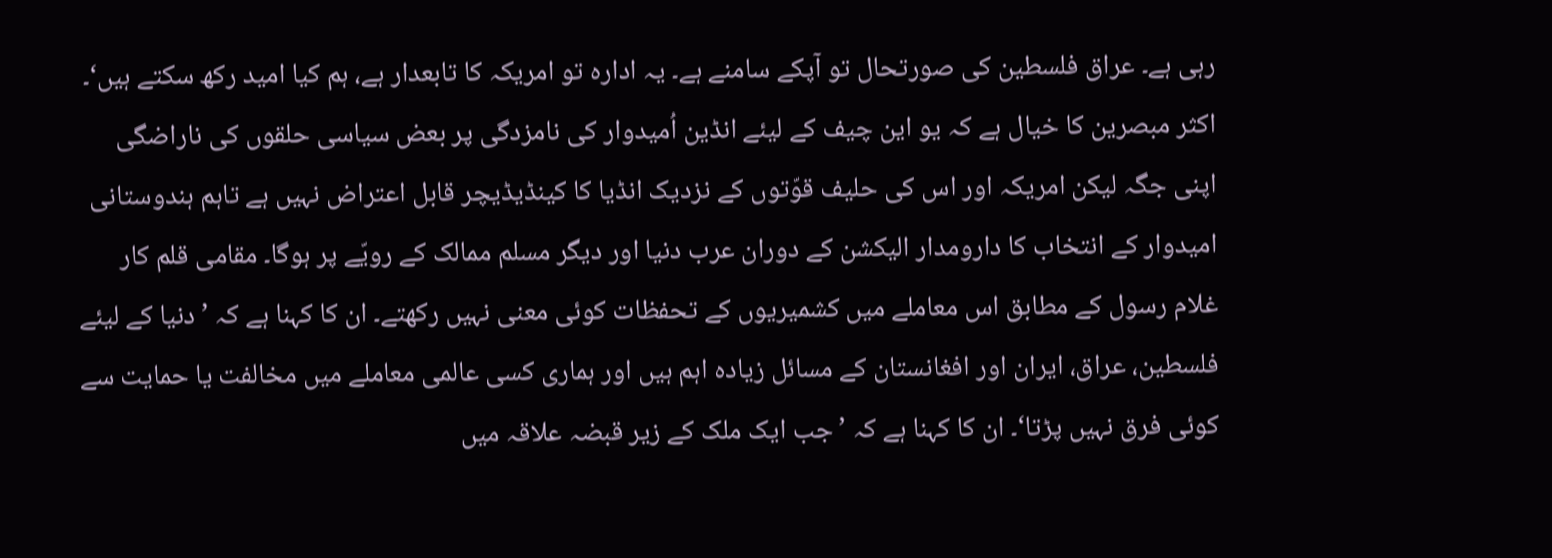رہی ہے۔ عراق فلسطین کی صورتحال تو آپکے سامنے ہے۔ یہ ادارہ تو امریکہ کا تابعدار ہے، ہم کیا امید رکھ سکتے ہیں‘۔ اکثر مبصرین کا خیال ہے کہ یو این چیف کے لیئے انڈین اُمیدوار کی نامزدگی پر بعض سیاسی حلقوں کی ناراضگی اپنی جگہ لیکن امریکہ اور اس کی حلیف قوّتوں کے نزدیک انڈیا کا کینڈیڈیچر قابل اعتراض نہیں ہے تاہم ہندوستانی امیدوار کے انتخاب کا دارومدار الیکشن کے دوران عرب دنیا اور دیگر مسلم ممالک کے رویّے پر ہوگا۔ مقامی قلم کار غلام رسول کے مطابق اس معاملے میں کشمیریوں کے تحفظات کوئی معنی نہیں رکھتے۔ ان کا کہنا ہے کہ ’دنیا کے لیئے فلسطین، عراق، ایران اور افغانستان کے مسائل زیادہ اہم ہیں اور ہماری کسی عالمی معاملے میں مخالفت یا حمایت سے کوئی فرق نہیں پڑتا‘۔ ان کا کہنا ہے کہ ’جب ایک ملک کے زیر قبضہ علاقہ میں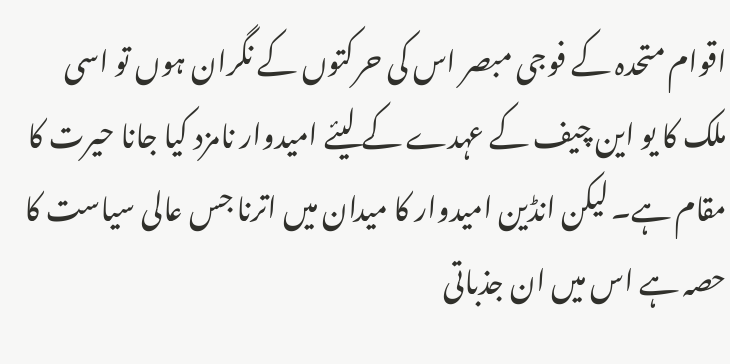اقوام متحدہ کے فوجی مبصر اس کی حرکتوں کے نگران ہوں تو اسی ملک کا یو این چیف کے عہدے کے لیئے امیدوار نامزد کیا جانا حیرت کا مقام ہے۔ لیکن انڈین امیدوار کا میدان میں اترنا جس عالی سیاست کا حصہ ہے اس میں ان جذباتی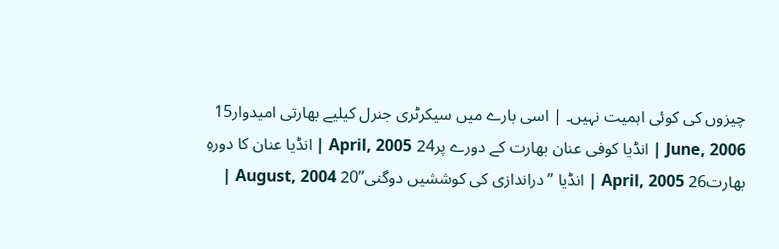چیزوں کی کوئی اہمیت نہیں۔ | اسی بارے میں سیکرٹری جنرل کیلیے بھارتی امیدوار15 June, 2006 | انڈیا کوفی عنان بھارت کے دورے پر24 April, 2005 | انڈیا عنان کا دورہِ بھارت26 April, 2005 | انڈیا ”دراندازی کی کوششیں دوگنی”20 August, 2004 |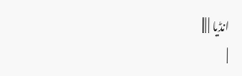انڈیا | |||
|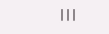|||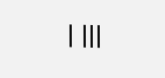| |||